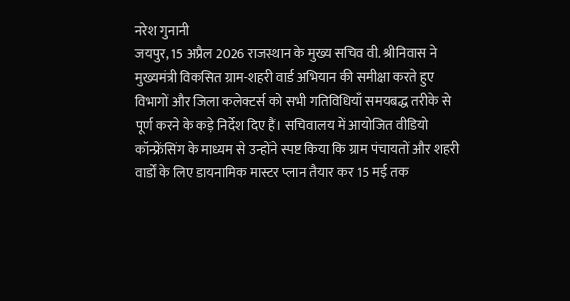नरेश गुनानी
जयपुर, 15 अप्रैल 2026 राजस्थान के मुख्य सचिव वी. श्रीनिवास ने मुख्यमंत्री विकसित ग्राम-शहरी वार्ड अभियान की समीक्षा करते हुए विभागों और जिला कलेक्टर्स को सभी गतिविधियाँ समयबद्ध तरीके से पूर्ण करने के कड़े निर्देश दिए हैं। सचिवालय में आयोजित वीडियो कॉन्फ्रेंसिंग के माध्यम से उन्होंने स्पष्ट किया कि ग्राम पंचायतों और शहरी वार्डों के लिए डायनामिक मास्टर प्लान तैयार कर 15 मई तक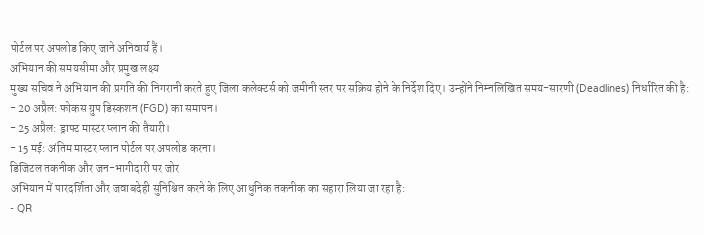पोर्टल पर अपलोड किए जाने अनिवार्य हैं।
अभियान की समयसीमा और प्रमुख लक्ष्य
मुख्य सचिव ने अभियान की प्रगति की निगरानी करते हुए जिला कलेक्टर्स को जमीनी स्तर पर सक्रिय होने के निर्देश दिए। उन्होंने निम्नलिखित समय-सारणी (Deadlines) निर्धारित की है:
- 20 अप्रैल: फोकस ग्रुप डिस्कशन (FGD) का समापन।
- 25 अप्रैल: ड्राफ्ट मास्टर प्लान की तैयारी।
- 15 मई: अंतिम मास्टर प्लान पोर्टल पर अपलोड करना।
डिजिटल तकनीक और जन-भागीदारी पर जोर
अभियान में पारदर्शिता और जवाबदेही सुनिश्चित करने के लिए आधुनिक तकनीक का सहारा लिया जा रहा है:
- QR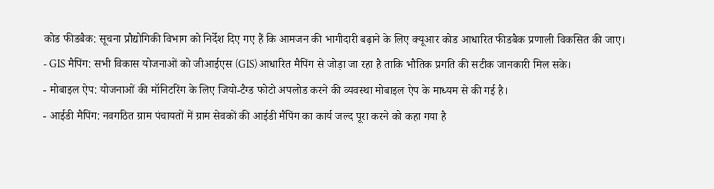कोड फीडबैक: सूचना प्रौद्योगिकी विभाग को निर्देश दिए गए हैं कि आमजन की भागीदारी बढ़ाने के लिए क्यूआर कोड आधारित फीडबैक प्रणाली विकसित की जाए।
- GIS मैपिंग: सभी विकास योजनाओं को जीआईएस (GIS) आधारित मैपिंग से जोड़ा जा रहा है ताकि भौतिक प्रगति की सटीक जानकारी मिल सके।
- मोबाइल ऐप: योजनाओं की मॉनिटरिंग के लिए जियो-टैग्ड फोटो अपलोड करने की व्यवस्था मोबाइल ऐप के माध्यम से की गई है।
- आईडी मैपिंग: नवगठित ग्राम पंचायतों में ग्राम सेवकों की आईडी मैपिंग का कार्य जल्द पूरा करने को कहा गया है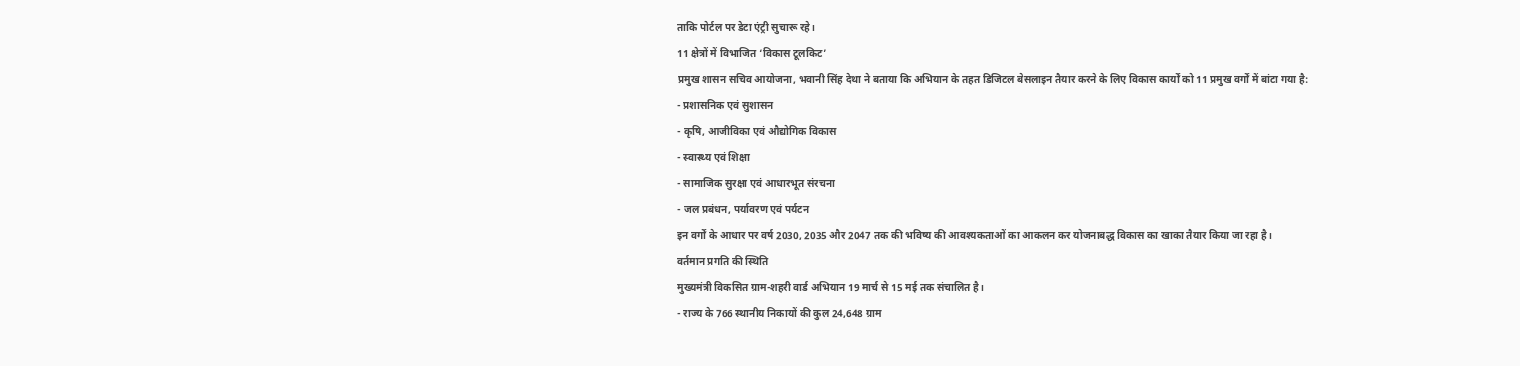ताकि पोर्टल पर डेटा एंट्री सुचारू रहे।
11 क्षेत्रों में विभाजित ‘विकास टूलकिट’
प्रमुख शासन सचिव आयोजना, भवानी सिंह देथा ने बताया कि अभियान के तहत डिजिटल बेसलाइन तैयार करने के लिए विकास कार्यों को 11 प्रमुख वर्गों में बांटा गया है:
- प्रशासनिक एवं सुशासन
- कृषि, आजीविका एवं औद्योगिक विकास
- स्वास्थ्य एवं शिक्षा
- सामाजिक सुरक्षा एवं आधारभूत संरचना
- जल प्रबंधन, पर्यावरण एवं पर्यटन
इन वर्गों के आधार पर वर्ष 2030, 2035 और 2047 तक की भविष्य की आवश्यकताओं का आकलन कर योजनाबद्ध विकास का खाका तैयार किया जा रहा है।
वर्तमान प्रगति की स्थिति
मुख्यमंत्री विकसित ग्राम-शहरी वार्ड अभियान 19 मार्च से 15 मई तक संचालित है।
- राज्य के 766 स्थानीय निकायों की कुल 24,648 ग्राम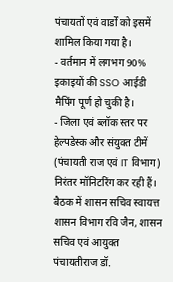पंचायतों एवं वार्डों को इसमें शामिल किया गया है।
- वर्तमान में लगभग 90% इकाइयों की SSO आईडी मैपिंग पूर्ण हो चुकी है।
- जिला एवं ब्लॉक स्तर पर हेल्पडेस्क और संयुक्त टीमें (पंचायती राज एवं IT विभाग) निरंतर मॉनिटरिंग कर रही हैं।
बैठक में शासन सचिव स्वायत्त शासन विभाग रवि जैन, शासन सचिव एवं आयुक्त पंचायतीराज डॉ.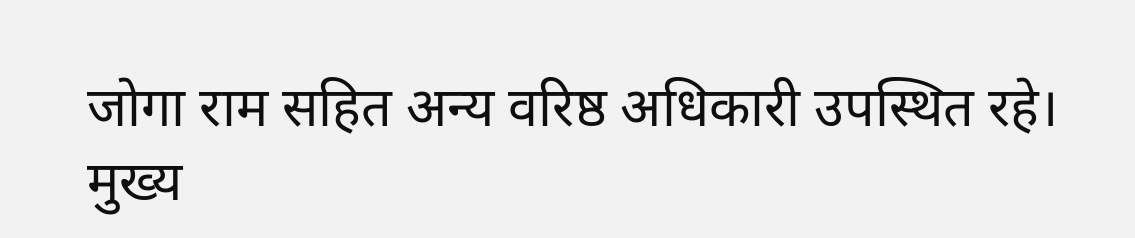जोगा राम सहित अन्य वरिष्ठ अधिकारी उपस्थित रहे। मुख्य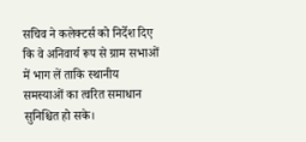सचिव ने कलेक्टर्स को निर्देश दिए कि वे अनिवार्य रूप से ग्राम सभाओं में भाग लें ताकि स्थानीय समस्याओं का त्वरित समाधान सुनिश्चित हो सके।